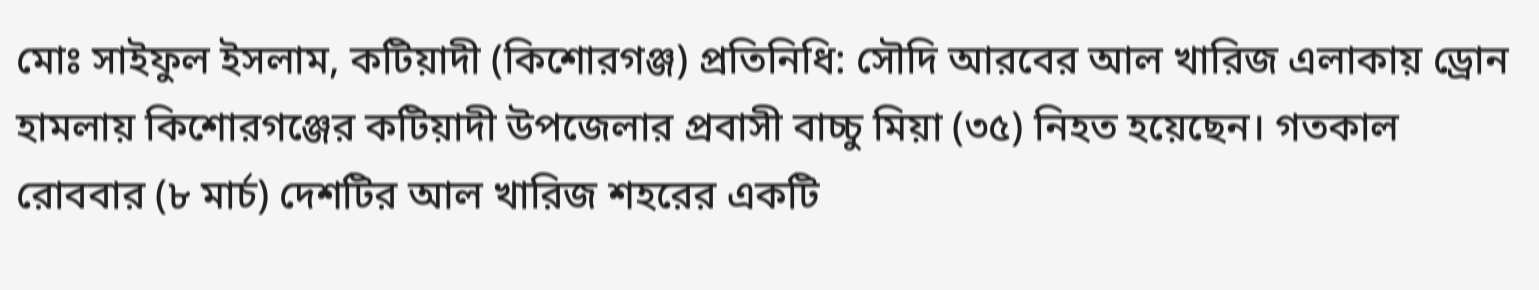মোঃ সাইফুল ইসলাম, কটিয়াদী (কিশোরগঞ্জ) প্রতিনিধি: সৌদি আরবের আল খারিজ এলাকায় ড্রোন হামলায় কিশোরগঞ্জের কটিয়াদী উপজেলার প্রবাসী বাচ্চু মিয়া (৩৫) নিহত হয়েছেন। গতকাল রোববার (৮ মার্চ) দেশটির আল খারিজ শহরের একটি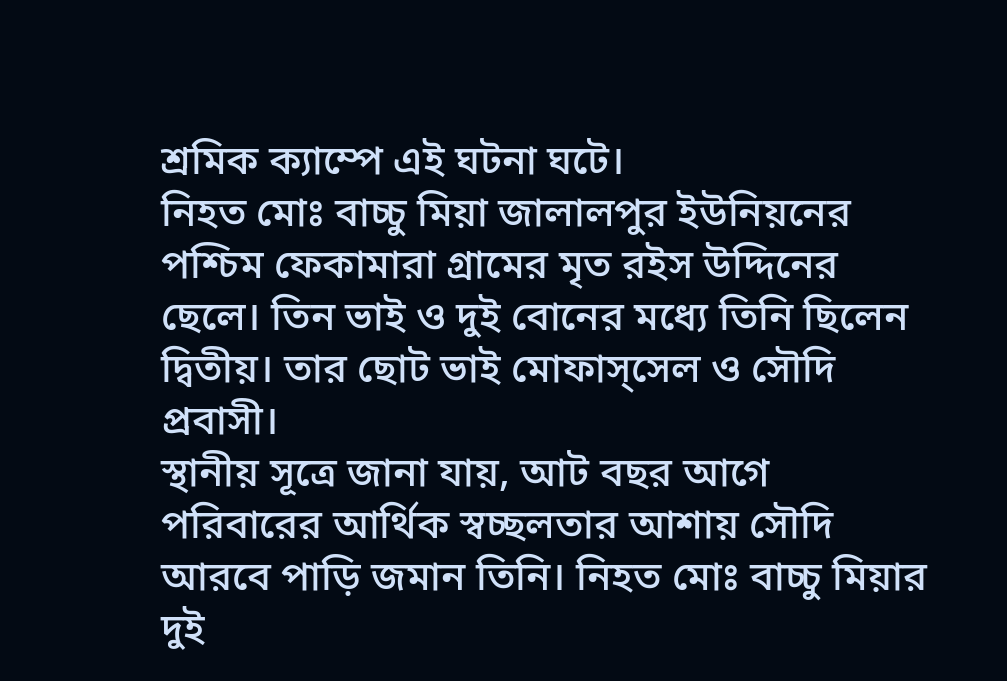শ্রমিক ক্যাম্পে এই ঘটনা ঘটে।
নিহত মোঃ বাচ্চু মিয়া জালালপুর ইউনিয়নের পশ্চিম ফেকামারা গ্রামের মৃত রইস উদ্দিনের ছেলে। তিন ভাই ও দুই বোনের মধ্যে তিনি ছিলেন দ্বিতীয়। তার ছোট ভাই মোফাস্সেল ও সৌদি প্রবাসী।
স্থানীয় সূত্রে জানা যায়, আট বছর আগে পরিবারের আর্থিক স্বচ্ছলতার আশায় সৌদি আরবে পাড়ি জমান তিনি। নিহত মোঃ বাচ্চু মিয়ার দুই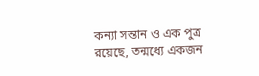কন্যা সন্তান ও এক পুত্র রয়েছে, তন্মধ্যে একজন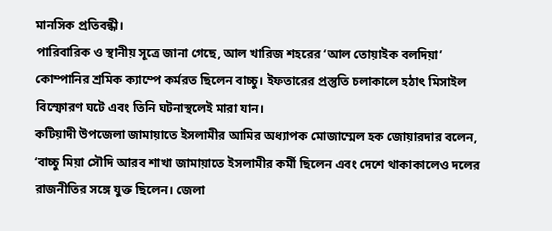মানসিক প্রতিবন্ধী।
পারিবারিক ও স্থানীয় সূত্রে জানা গেছে, আল খারিজ শহরের ‘আল তোয়াইক বলদিয়া’ কোম্পানির শ্রমিক ক্যাম্পে কর্মরত ছিলেন বাচ্চু। ইফতারের প্রস্তুতি চলাকালে হঠাৎ মিসাইল বিস্ফোরণ ঘটে এবং তিনি ঘটনাস্থলেই মারা যান।
কটিয়াদী উপজেলা জামায়াতে ইসলামীর আমির অধ্যাপক মোজাম্মেল হক জোয়ারদার বলেন, ‘বাচ্চু মিয়া সৌদি আরব শাখা জামায়াতে ইসলামীর কর্মী ছিলেন এবং দেশে থাকাকালেও দলের রাজনীতির সঙ্গে যুক্ত ছিলেন। জেলা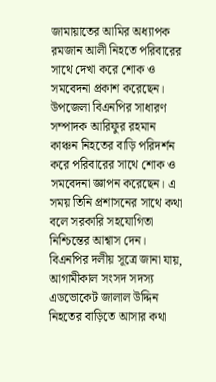জামায়াতের আমির অধ্যাপক রমজান আলী নিহতে পরিবারের সাথে দেখা করে শোক ও সমবেদনা প্রকাশ করেছেন।
উপজেলা বিএনপির সাধারণ সম্পাদক আরিফুর রহমান কাঞ্চন নিহতের বাড়ি পরিদর্শন করে পরিবারের সাথে শোক ও সমবেদনা জ্ঞাপন করেছেন। এ সময় তিনি প্রশাসনের সাথে কথা বলে সরকারি সহযোগিতা নিশ্চিন্তের আশ্বাস দেন।
বিএনপির দলীয় সূত্রে জানা যায়, আগামীকাল সংসদ সদস্য এডভোকেট জালাল উদ্দিন নিহতের বাড়িতে আসার কথা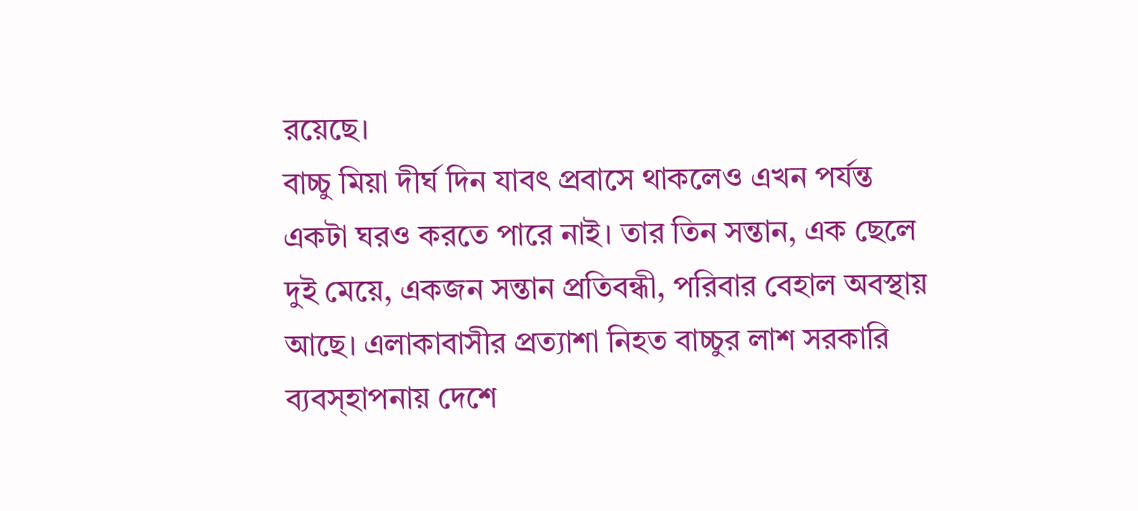রয়েছে।
বাচ্চু মিয়া দীর্ঘ দিন যাবৎ প্রবাসে থাকলেও এখন পর্যন্ত একটা ঘরও করতে পারে নাই। তার তিন সন্তান, এক ছেলে দুই মেয়ে, একজন সন্তান প্রতিবন্ধী, পরিবার বেহাল অবস্থায় আছে। এলাকাবাসীর প্রত্যাশা নিহত বাচ্চুর লাশ সরকারি ব্যবস্হাপনায় দেশে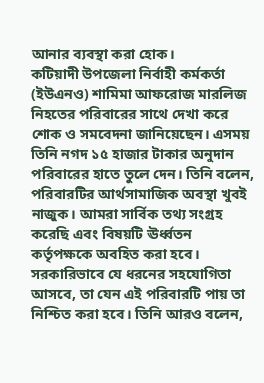আনার ব্যবস্থা করা হোক।
কটিয়াদী উপজেলা নির্বাহী কর্মকর্তা (ইউএনও) শামিমা আফরোজ মারলিজ নিহতের পরিবারের সাথে দেখা করে শোক ও সমবেদনা জানিয়েছেন। এসময় তিনি নগদ ১৫ হাজার টাকার অনুদান পরিবারের হাতে তুলে দেন। তিনি বলেন, পরিবারটির আর্থসামাজিক অবস্থা খুবই নাজুক। আমরা সার্বিক তথ্য সংগ্রহ করেছি এবং বিষয়টি ঊর্ধ্বতন কর্তৃপক্ষকে অবহিত করা হবে। সরকারিভাবে যে ধরনের সহযোগিতা আসবে, তা যেন এই পরিবারটি পায় তা নিশ্চিত করা হবে। তিনি আরও বলেন,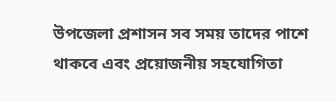উপজেলা প্রশাসন সব সময় তাদের পাশে থাকবে এবং প্রয়োজনীয় সহযোগিতা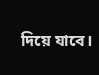দিয়ে যাবে।